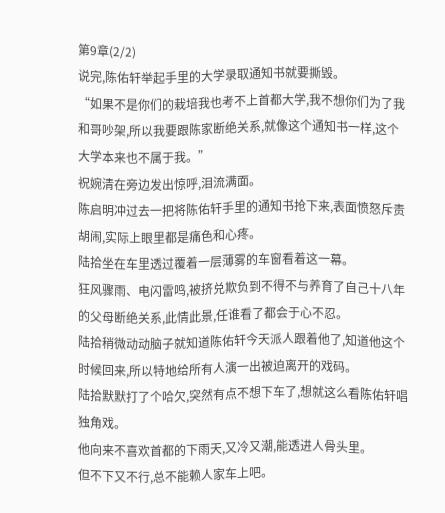第9章(2/2)
说完,陈佑轩举起手里的大学录取通知书就要撕毁。
“如果不是你们的栽培我也考不上首都大学,我不想你们为了我和哥吵架,所以我要跟陈家断绝关系,就像这个通知书一样,这个大学本来也不属于我。”
祝婉清在旁边发出惊呼,泪流满面。
陈启明冲过去一把将陈佑轩手里的通知书抢下来,表面愤怒斥责胡闹,实际上眼里都是痛色和心疼。
陆拾坐在车里透过覆着一层薄雾的车窗看着这一幕。
狂风骤雨、电闪雷鸣,被挤兑欺负到不得不与养育了自己十八年的父母断绝关系,此情此景,任谁看了都会于心不忍。
陆拾稍微动动脑子就知道陈佑轩今天派人跟着他了,知道他这个时候回来,所以特地给所有人演一出被迫离开的戏码。
陆拾默默打了个哈欠,突然有点不想下车了,想就这么看陈佑轩唱独角戏。
他向来不喜欢首都的下雨天,又冷又潮,能透进人骨头里。
但不下又不行,总不能赖人家车上吧。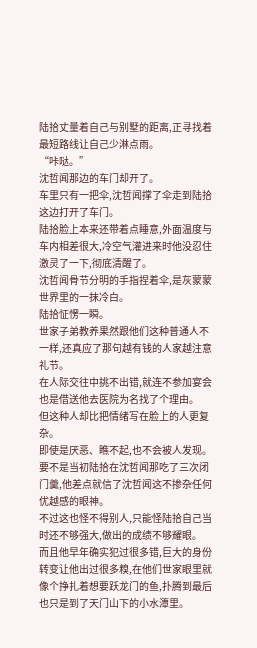陆拾丈量着自己与别墅的距离,正寻找着最短路线让自己少淋点雨。
“咔哒。”
沈哲闻那边的车门却开了。
车里只有一把伞,沈哲闻撑了伞走到陆拾这边打开了车门。
陆拾脸上本来还带着点睡意,外面温度与车内相差很大,冷空气灌进来时他没忍住激灵了一下,彻底清醒了。
沈哲闻骨节分明的手指捏着伞,是灰蒙蒙世界里的一抹冷白。
陆拾怔愣一瞬。
世家子弟教养果然跟他们这种普通人不一样,还真应了那句越有钱的人家越注意礼节。
在人际交往中挑不出错,就连不参加宴会也是借送他去医院为名找了个理由。
但这种人却比把情绪写在脸上的人更复杂。
即使是厌恶、瞧不起,也不会被人发现。
要不是当初陆拾在沈哲闻那吃了三次闭门羹,他差点就信了沈哲闻这不掺杂任何优越感的眼神。
不过这也怪不得别人,只能怪陆拾自己当时还不够强大,做出的成绩不够耀眼。
而且他早年确实犯过很多错,巨大的身份转变让他出过很多糗,在他们世家眼里就像个挣扎着想要跃龙门的鱼,扑腾到最后也只是到了天门山下的小水潭里。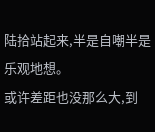陆拾站起来,半是自嘲半是乐观地想。
或许差距也没那么大,到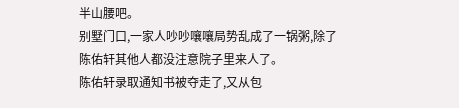半山腰吧。
别墅门口,一家人吵吵嚷嚷局势乱成了一锅粥,除了陈佑轩其他人都没注意院子里来人了。
陈佑轩录取通知书被夺走了,又从包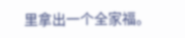里拿出一个全家福。